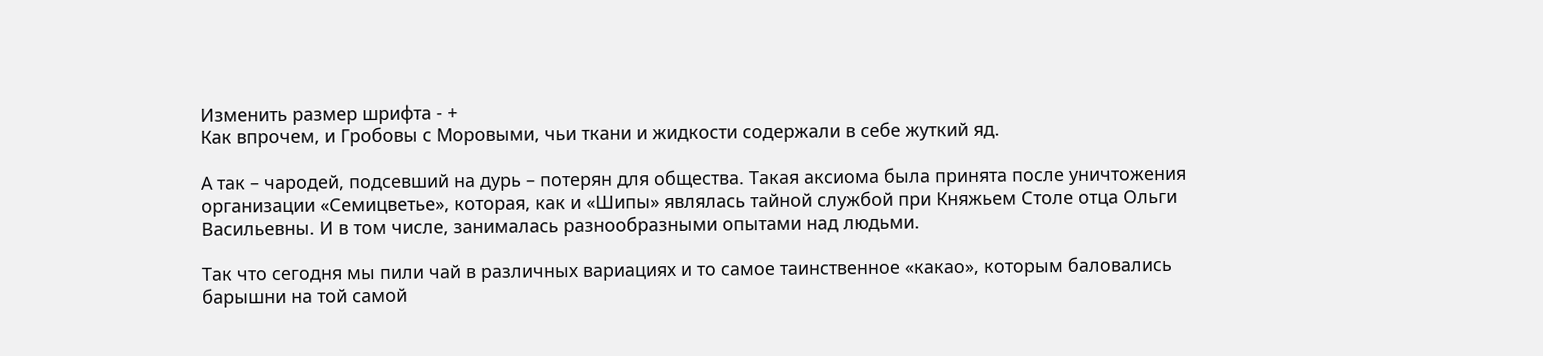Изменить размер шрифта - +
Как впрочем, и Гробовы с Моровыми, чьи ткани и жидкости содержали в себе жуткий яд.

А так – чародей, подсевший на дурь – потерян для общества. Такая аксиома была принята после уничтожения организации «Семицветье», которая, как и «Шипы» являлась тайной службой при Княжьем Столе отца Ольги Васильевны. И в том числе, занималась разнообразными опытами над людьми.

Так что сегодня мы пили чай в различных вариациях и то самое таинственное «какао», которым баловались барышни на той самой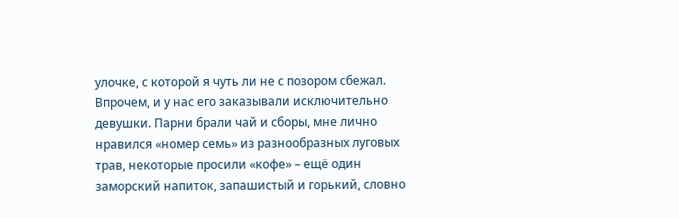улочке, с которой я чуть ли не с позором сбежал. Впрочем, и у нас его заказывали исключительно девушки. Парни брали чай и сборы, мне лично нравился «номер семь» из разнообразных луговых трав, некоторые просили «кофе» – ещё один заморский напиток, запашистый и горький, словно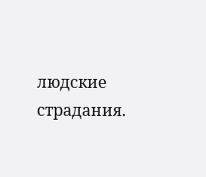людские страдания.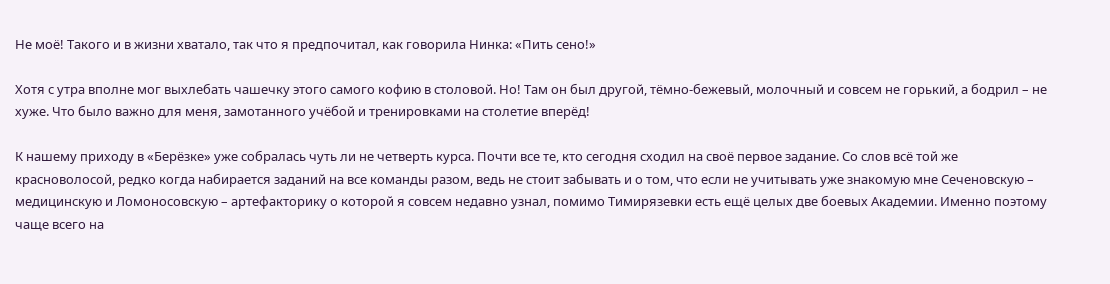Не моё! Такого и в жизни хватало, так что я предпочитал, как говорила Нинка: «Пить сено!»

Хотя с утра вполне мог выхлебать чашечку этого самого кофию в столовой. Но! Там он был другой, тёмно-бежевый, молочный и совсем не горький, а бодрил – не хуже. Что было важно для меня, замотанного учёбой и тренировками на столетие вперёд!

К нашему приходу в «Берёзке» уже собралась чуть ли не четверть курса. Почти все те, кто сегодня сходил на своё первое задание. Со слов всё той же красноволосой, редко когда набирается заданий на все команды разом, ведь не стоит забывать и о том, что если не учитывать уже знакомую мне Сеченовскую – медицинскую и Ломоносовскую – артефакторику о которой я совсем недавно узнал, помимо Тимирязевки есть ещё целых две боевых Академии. Именно поэтому чаще всего на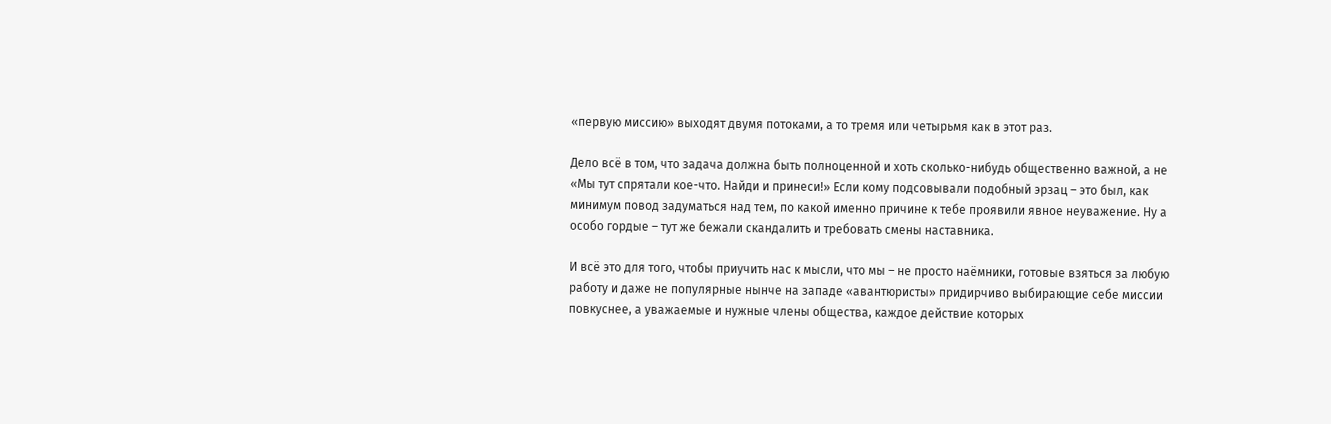«первую миссию» выходят двумя потоками, а то тремя или четырьмя как в этот раз.

Дело всё в том, что задача должна быть полноценной и хоть сколько-нибудь общественно важной, а не «Мы тут спрятали кое-что. Найди и принеси!» Если кому подсовывали подобный эрзац – это был, как минимум повод задуматься над тем, по какой именно причине к тебе проявили явное неуважение. Ну а особо гордые – тут же бежали скандалить и требовать смены наставника.

И всё это для того, чтобы приучить нас к мысли, что мы – не просто наёмники, готовые взяться за любую работу и даже не популярные нынче на западе «авантюристы» придирчиво выбирающие себе миссии повкуснее, а уважаемые и нужные члены общества, каждое действие которых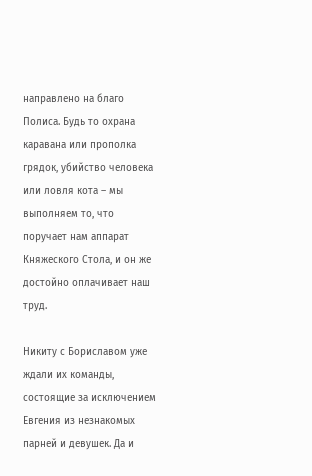направлено на благо Полиса. Будь то охрана каравана или прополка грядок, убийство человека или ловля кота – мы выполняем то, что поручает нам аппарат Княжеского Стола, и он же достойно оплачивает наш труд.

Никиту с Бориславом уже ждали их команды, состоящие за исключением Евгения из незнакомых парней и девушек. Да и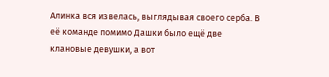Алинка вся извелась, выглядывая своего серба. В её команде помимо Дашки было ещё две клановые девушки, а вот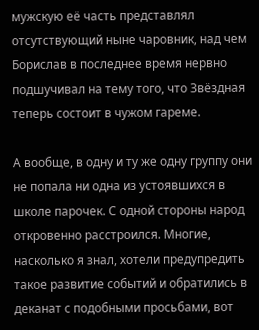мужскую её часть представлял отсутствующий ныне чаровник, над чем Борислав в последнее время нервно подшучивал на тему того, что Звёздная теперь состоит в чужом гареме.

А вообще, в одну и ту же одну группу они не попала ни одна из устоявшихся в школе парочек. С одной стороны народ откровенно расстроился. Многие, насколько я знал, хотели предупредить такое развитие событий и обратились в деканат с подобными просьбами, вот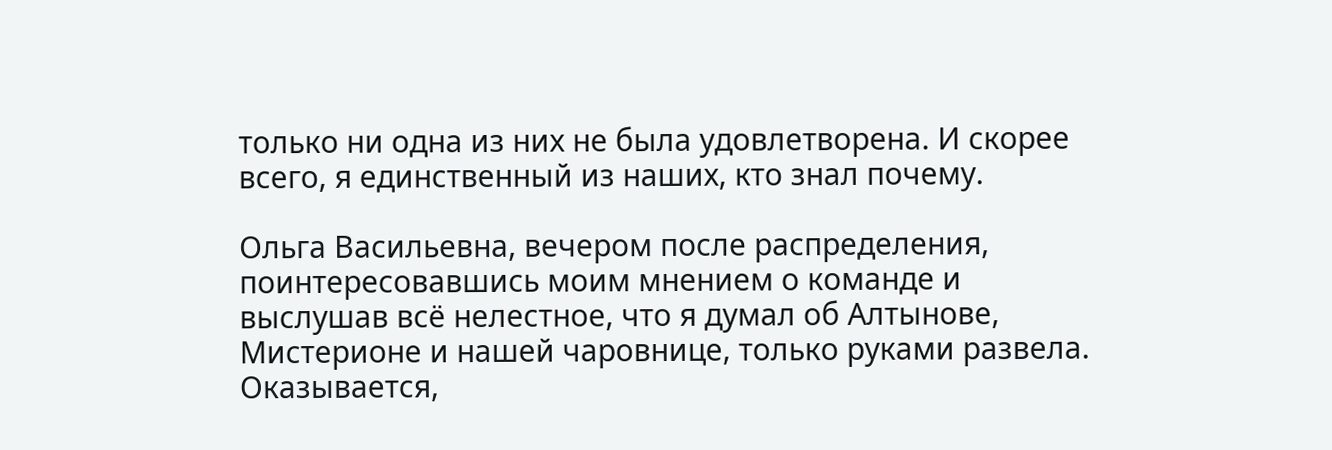только ни одна из них не была удовлетворена. И скорее всего, я единственный из наших, кто знал почему.

Ольга Васильевна, вечером после распределения, поинтересовавшись моим мнением о команде и выслушав всё нелестное, что я думал об Алтынове, Мистерионе и нашей чаровнице, только руками развела. Оказывается,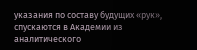указания по составу будущих «рук», спускаются в Академии из аналитического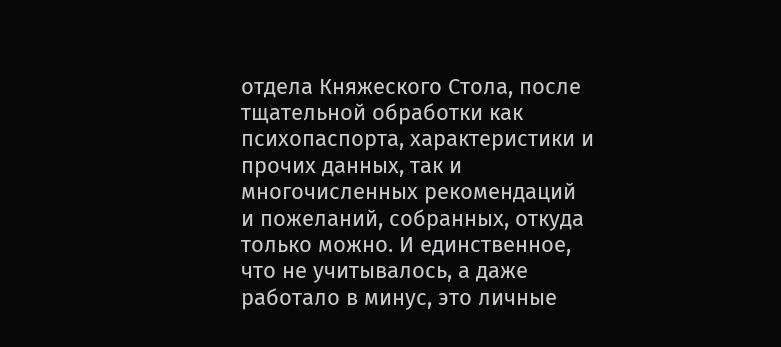отдела Княжеского Стола, после тщательной обработки как психопаспорта, характеристики и прочих данных, так и многочисленных рекомендаций и пожеланий, собранных, откуда только можно. И единственное, что не учитывалось, а даже работало в минус, это личные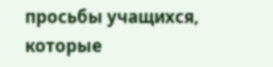просьбы учащихся, которые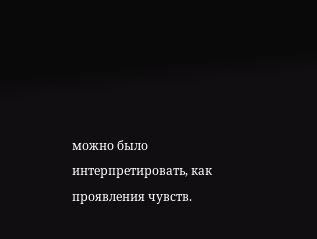можно было интерпретировать, как проявления чувств.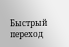Быстрый переход